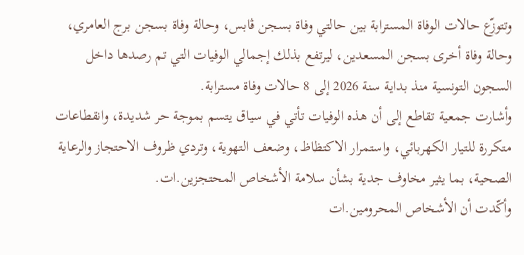وتتوزّع حالات الوفاة المسترابة بين حالتي وفاة بسجن ڨابس، وحالة وفاة بسجن برج العامري، وحالة وفاة أخرى بسجن المسعدين، ليرتفع بذلك إجمالي الوفيات التي تم رصدها داخل السجون التونسية منذ بداية سنة 2026 إلى 8 حالات وفاة مسترابة.
وأشارت جمعية تقاطع إلى أن هذه الوفيات تأتي في سياق يتسم بموجة حر شديدة، وانقطاعات متكررة للتيار الكهربائي، واستمرار الاكتظاظ، وضعف التهوية، وتردي ظروف الاحتجاز والرعاية الصحية، بما يثير مخاوف جدية بشأن سلامة الأشخاص المحتجزين.ات.
وأكّدت أن الأشخاص المحرومين.ات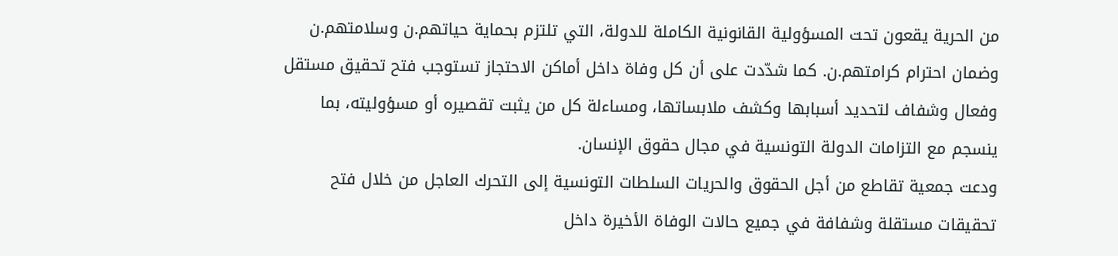من الحرية يقعون تحت المسؤولية القانونية الكاملة للدولة، التي تلتزم بحماية حياتهم.ن وسلامتهم.ن وضمان احترام كرامتهم.ن. كما شدّدت على أن كل وفاة داخل أماكن الاحتجاز تستوجب فتح تحقيق مستقل وفعال وشفاف لتحديد أسبابها وكشف ملابساتها، ومساءلة كل من يثبت تقصيره أو مسؤوليته، بما ينسجم مع التزامات الدولة التونسية في مجال حقوق الإنسان.
ودعت جمعية تقاطع من أجل الحقوق والحريات السلطات التونسية إلى التحرك العاجل من خلال فتح تحقيقات مستقلة وشفافة في جميع حالات الوفاة الأخيرة داخل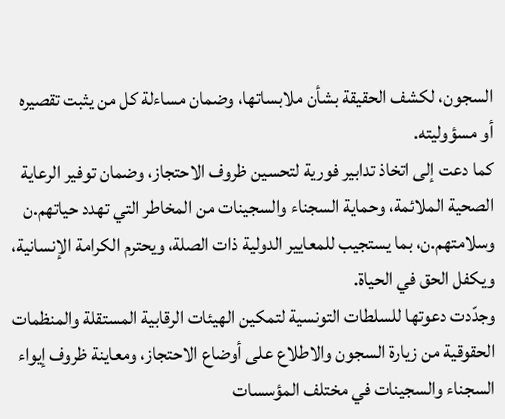السجون، لكشف الحقيقة بشأن ملابساتها، وضمان مساءلة كل من يثبت تقصيره أو مسؤوليته.
كما دعت إلى اتخاذ تدابير فورية لتحسين ظروف الاحتجاز، وضمان توفير الرعاية الصحية الملائمة، وحماية السجناء والسجينات من المخاطر التي تهدد حياتهم.ن وسلامتهم.ن، بما يستجيب للمعايير الدولية ذات الصلة، ويحترم الكرامة الإنسانية، ويكفل الحق في الحياة.
وجدّدت دعوتها للسلطات التونسية لتمكين الهيئات الرقابية المستقلة والمنظمات الحقوقية من زيارة السجون والاطلاع على أوضاع الاحتجاز، ومعاينة ظروف إيواء السجناء والسجينات في مختلف المؤسسات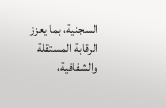السجنية، بما يعزز الرقابة المستقلة والشفافية،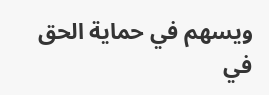ويسهم في حماية الحق في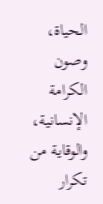الحياة، وصون الكرامة الإنسانية، والوقاية من تكرار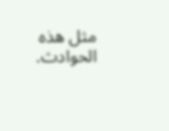مثل هذه الحوادث.